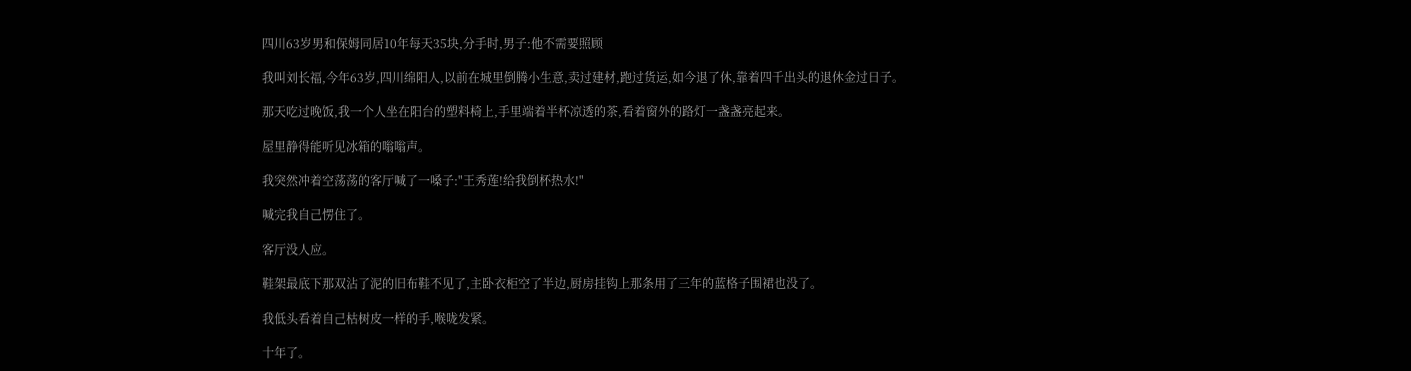四川63岁男和保姆同居10年每天35块,分手时,男子:他不需要照顾

我叫刘长福,今年63岁,四川绵阳人,以前在城里倒腾小生意,卖过建材,跑过货运,如今退了休,靠着四千出头的退休金过日子。

那天吃过晚饭,我一个人坐在阳台的塑料椅上,手里端着半杯凉透的茶,看着窗外的路灯一盏盏亮起来。

屋里静得能听见冰箱的嗡嗡声。

我突然冲着空荡荡的客厅喊了一嗓子:"王秀莲!给我倒杯热水!"

喊完我自己愣住了。

客厅没人应。

鞋架最底下那双沾了泥的旧布鞋不见了,主卧衣柜空了半边,厨房挂钩上那条用了三年的蓝格子围裙也没了。

我低头看着自己枯树皮一样的手,喉咙发紧。

十年了。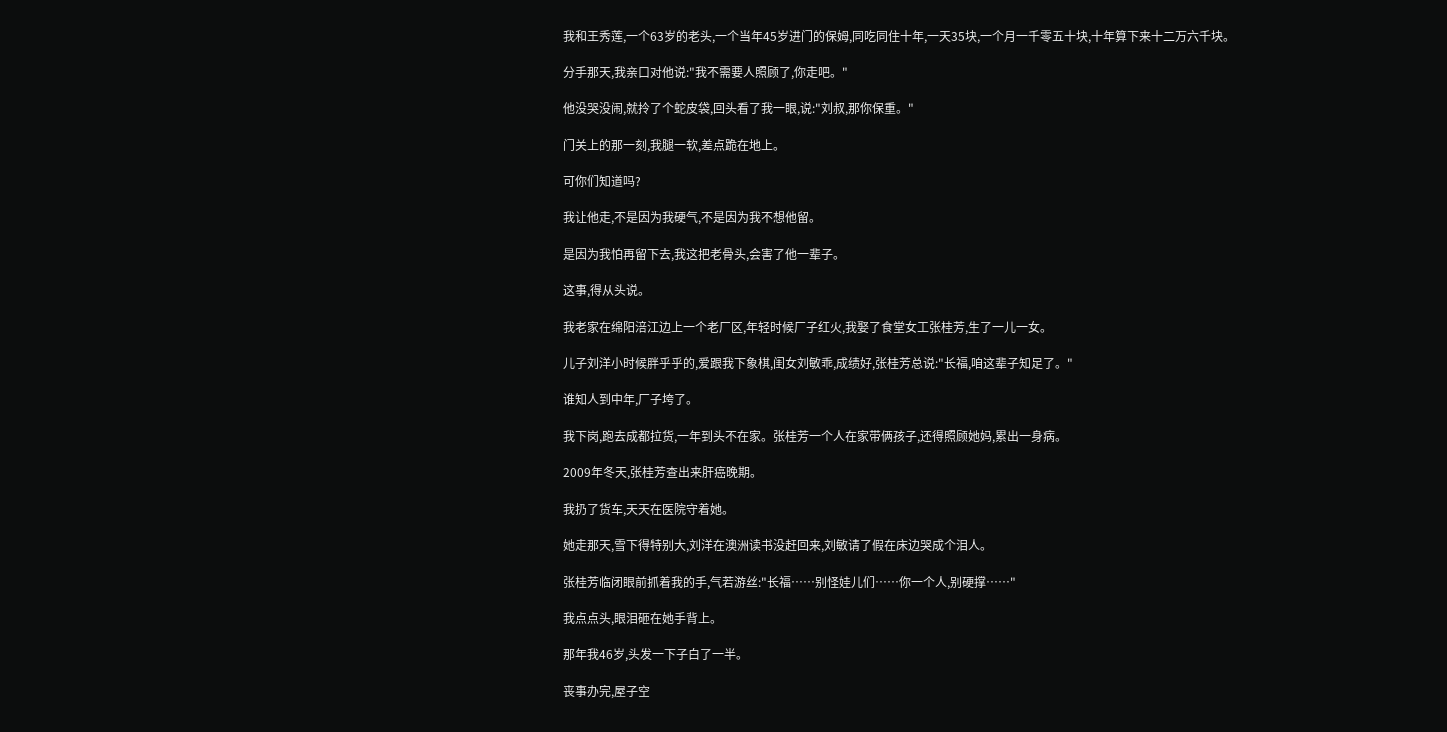我和王秀莲,一个63岁的老头,一个当年45岁进门的保姆,同吃同住十年,一天35块,一个月一千零五十块,十年算下来十二万六千块。

分手那天,我亲口对他说:"我不需要人照顾了,你走吧。"

他没哭没闹,就拎了个蛇皮袋,回头看了我一眼,说:"刘叔,那你保重。"

门关上的那一刻,我腿一软,差点跪在地上。

可你们知道吗?

我让他走,不是因为我硬气,不是因为我不想他留。

是因为我怕再留下去,我这把老骨头,会害了他一辈子。

这事,得从头说。

我老家在绵阳涪江边上一个老厂区,年轻时候厂子红火,我娶了食堂女工张桂芳,生了一儿一女。

儿子刘洋小时候胖乎乎的,爱跟我下象棋,闺女刘敏乖,成绩好,张桂芳总说:"长福,咱这辈子知足了。"

谁知人到中年,厂子垮了。

我下岗,跑去成都拉货,一年到头不在家。张桂芳一个人在家带俩孩子,还得照顾她妈,累出一身病。

2009年冬天,张桂芳查出来肝癌晚期。

我扔了货车,天天在医院守着她。

她走那天,雪下得特别大,刘洋在澳洲读书没赶回来,刘敏请了假在床边哭成个泪人。

张桂芳临闭眼前抓着我的手,气若游丝:"长福……别怪娃儿们……你一个人,别硬撑……"

我点点头,眼泪砸在她手背上。

那年我46岁,头发一下子白了一半。

丧事办完,屋子空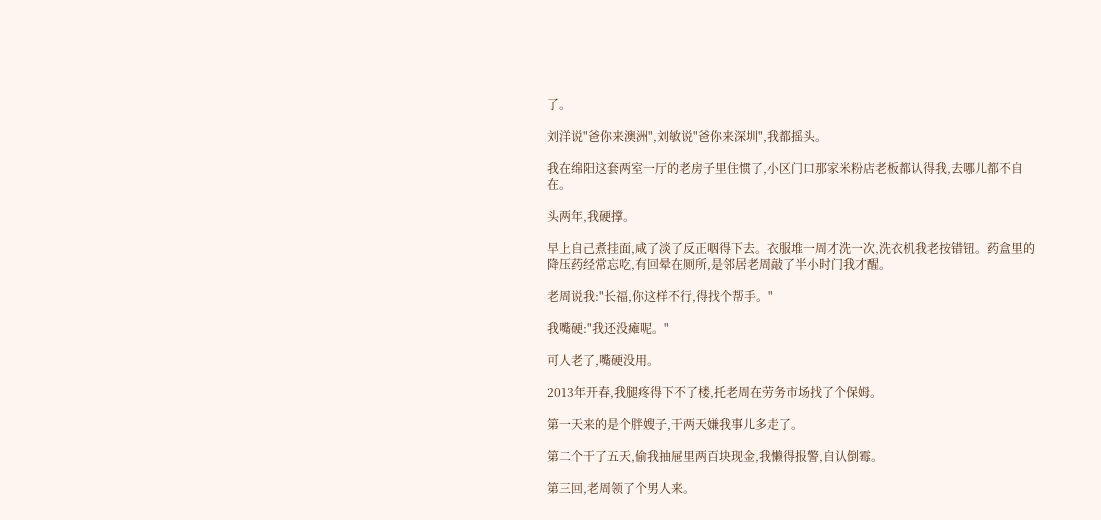了。

刘洋说"爸你来澳洲",刘敏说"爸你来深圳",我都摇头。

我在绵阳这套两室一厅的老房子里住惯了,小区门口那家米粉店老板都认得我,去哪儿都不自在。

头两年,我硬撑。

早上自己煮挂面,咸了淡了反正咽得下去。衣服堆一周才洗一次,洗衣机我老按错钮。药盒里的降压药经常忘吃,有回晕在厕所,是邻居老周敲了半小时门我才醒。

老周说我:"长福,你这样不行,得找个帮手。"

我嘴硬:"我还没瘫呢。"

可人老了,嘴硬没用。

2013年开春,我腿疼得下不了楼,托老周在劳务市场找了个保姆。

第一天来的是个胖嫂子,干两天嫌我事儿多走了。

第二个干了五天,偷我抽屉里两百块现金,我懒得报警,自认倒霉。

第三回,老周领了个男人来。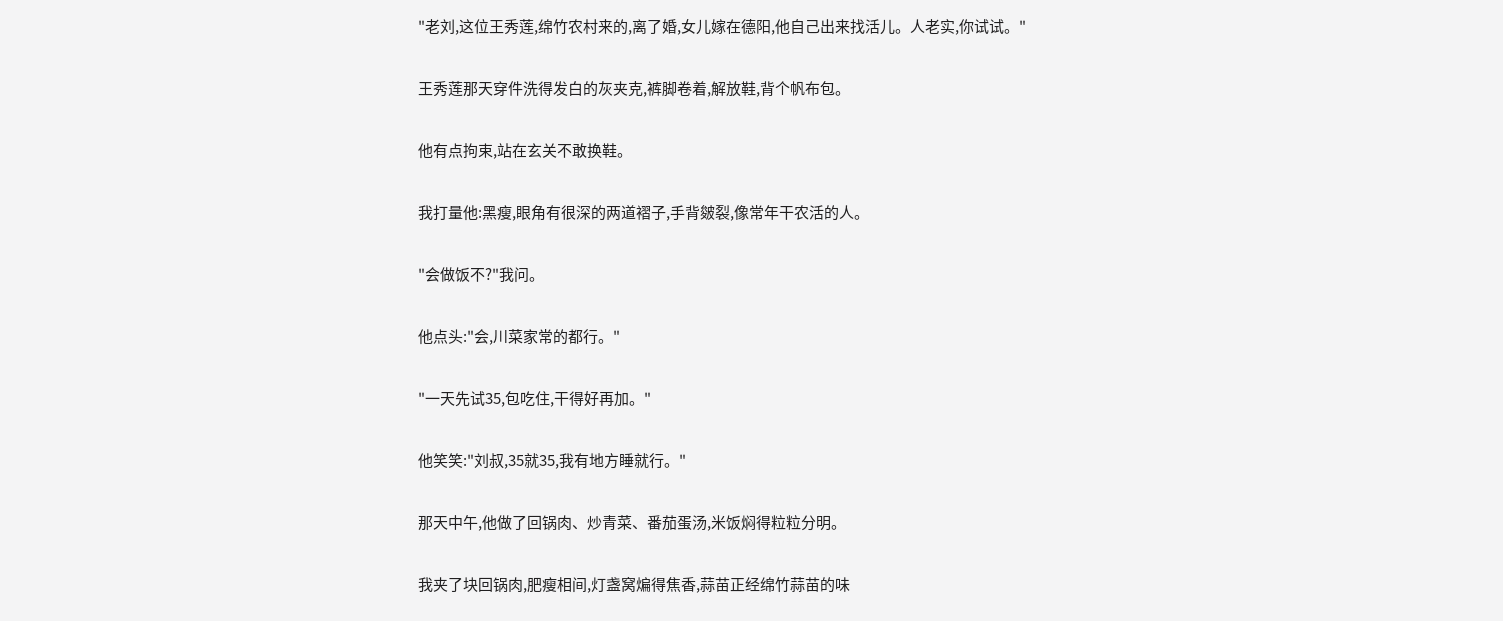"老刘,这位王秀莲,绵竹农村来的,离了婚,女儿嫁在德阳,他自己出来找活儿。人老实,你试试。"

王秀莲那天穿件洗得发白的灰夹克,裤脚卷着,解放鞋,背个帆布包。

他有点拘束,站在玄关不敢换鞋。

我打量他:黑瘦,眼角有很深的两道褶子,手背皴裂,像常年干农活的人。

"会做饭不?"我问。

他点头:"会,川菜家常的都行。"

"一天先试35,包吃住,干得好再加。"

他笑笑:"刘叔,35就35,我有地方睡就行。"

那天中午,他做了回锅肉、炒青菜、番茄蛋汤,米饭焖得粒粒分明。

我夹了块回锅肉,肥瘦相间,灯盏窝煸得焦香,蒜苗正经绵竹蒜苗的味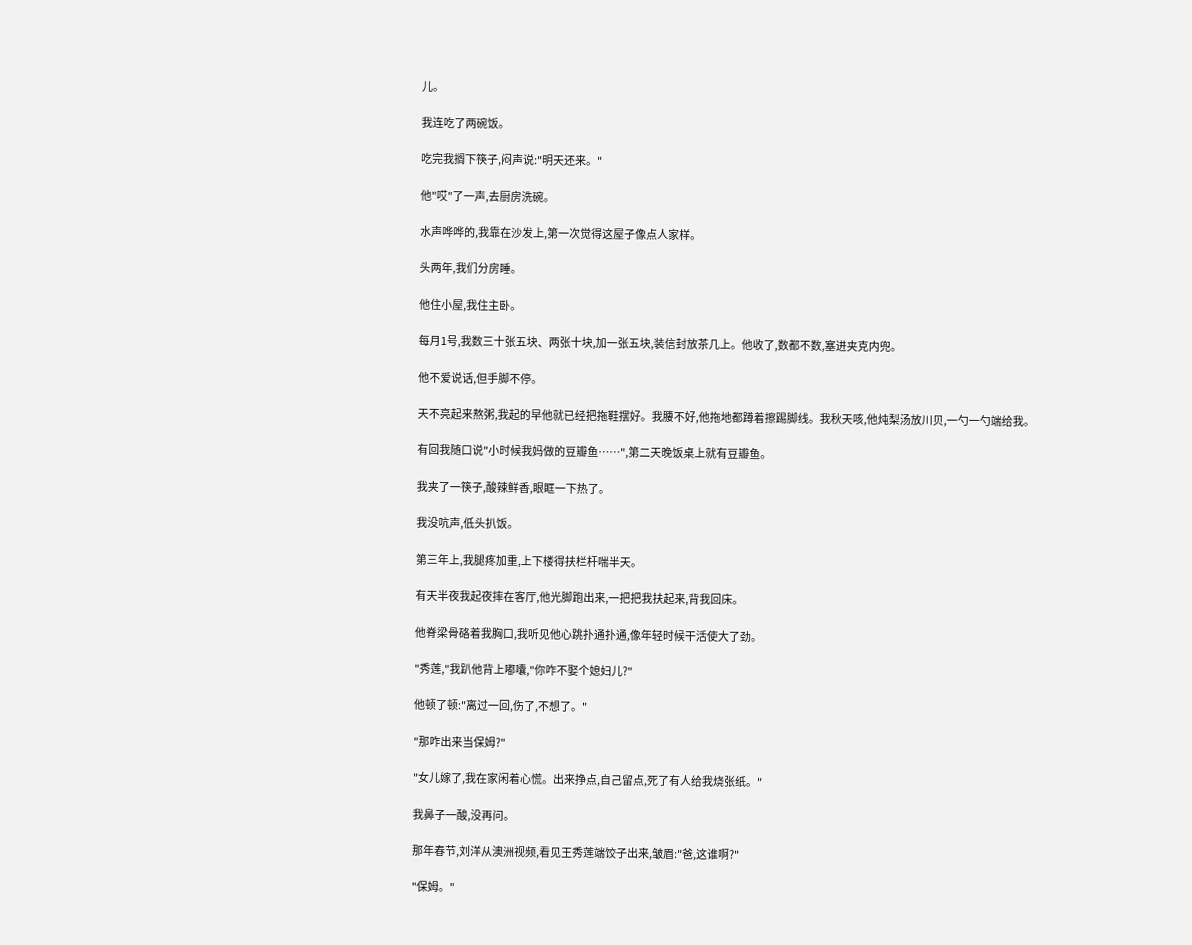儿。

我连吃了两碗饭。

吃完我搁下筷子,闷声说:"明天还来。"

他"哎"了一声,去厨房洗碗。

水声哗哗的,我靠在沙发上,第一次觉得这屋子像点人家样。

头两年,我们分房睡。

他住小屋,我住主卧。

每月1号,我数三十张五块、两张十块,加一张五块,装信封放茶几上。他收了,数都不数,塞进夹克内兜。

他不爱说话,但手脚不停。

天不亮起来熬粥,我起的早他就已经把拖鞋摆好。我腰不好,他拖地都蹲着擦踢脚线。我秋天咳,他炖梨汤放川贝,一勺一勺端给我。

有回我随口说"小时候我妈做的豆瓣鱼……",第二天晚饭桌上就有豆瓣鱼。

我夹了一筷子,酸辣鲜香,眼眶一下热了。

我没吭声,低头扒饭。

第三年上,我腿疼加重,上下楼得扶栏杆喘半天。

有天半夜我起夜摔在客厅,他光脚跑出来,一把把我扶起来,背我回床。

他脊梁骨硌着我胸口,我听见他心跳扑通扑通,像年轻时候干活使大了劲。

"秀莲,"我趴他背上嘟囔,"你咋不娶个媳妇儿?"

他顿了顿:"离过一回,伤了,不想了。"

"那咋出来当保姆?"

"女儿嫁了,我在家闲着心慌。出来挣点,自己留点,死了有人给我烧张纸。"

我鼻子一酸,没再问。

那年春节,刘洋从澳洲视频,看见王秀莲端饺子出来,皱眉:"爸,这谁啊?"

"保姆。"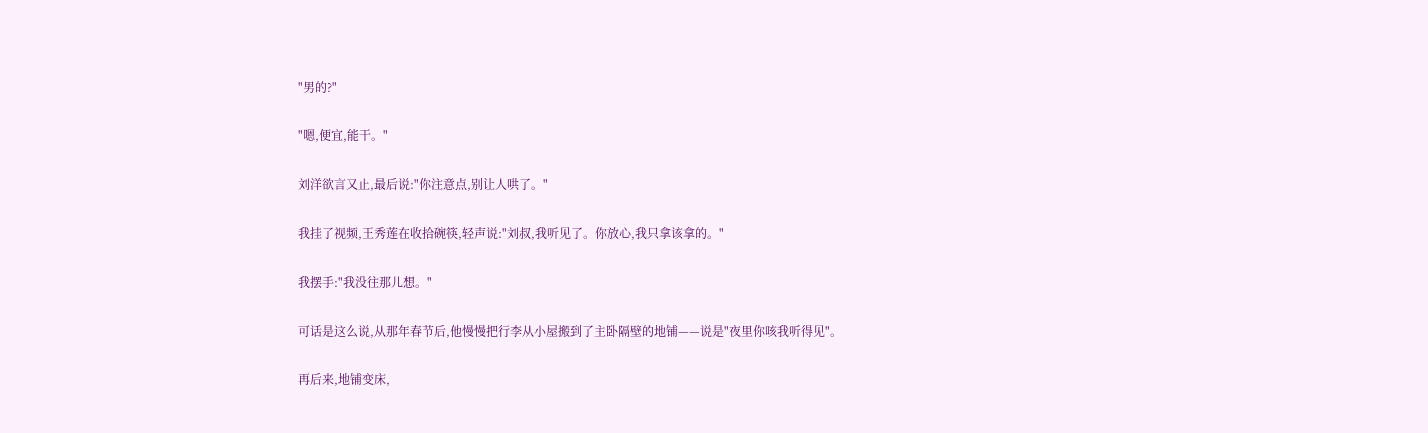"男的?"

"嗯,便宜,能干。"

刘洋欲言又止,最后说:"你注意点,别让人哄了。"

我挂了视频,王秀莲在收拾碗筷,轻声说:"刘叔,我听见了。你放心,我只拿该拿的。"

我摆手:"我没往那儿想。"

可话是这么说,从那年春节后,他慢慢把行李从小屋搬到了主卧隔壁的地铺——说是"夜里你咳我听得见"。

再后来,地铺变床,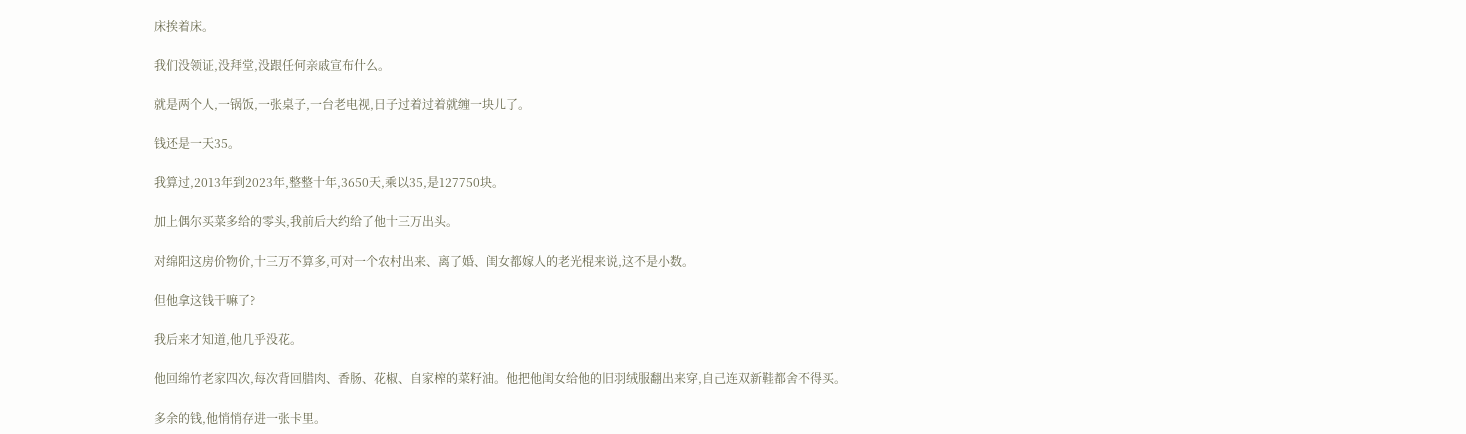床挨着床。

我们没领证,没拜堂,没跟任何亲戚宣布什么。

就是两个人,一锅饭,一张桌子,一台老电视,日子过着过着就缠一块儿了。

钱还是一天35。

我算过,2013年到2023年,整整十年,3650天,乘以35,是127750块。

加上偶尔买菜多给的零头,我前后大约给了他十三万出头。

对绵阳这房价物价,十三万不算多,可对一个农村出来、离了婚、闺女都嫁人的老光棍来说,这不是小数。

但他拿这钱干嘛了?

我后来才知道,他几乎没花。

他回绵竹老家四次,每次背回腊肉、香肠、花椒、自家榨的菜籽油。他把他闺女给他的旧羽绒服翻出来穿,自己连双新鞋都舍不得买。

多余的钱,他悄悄存进一张卡里。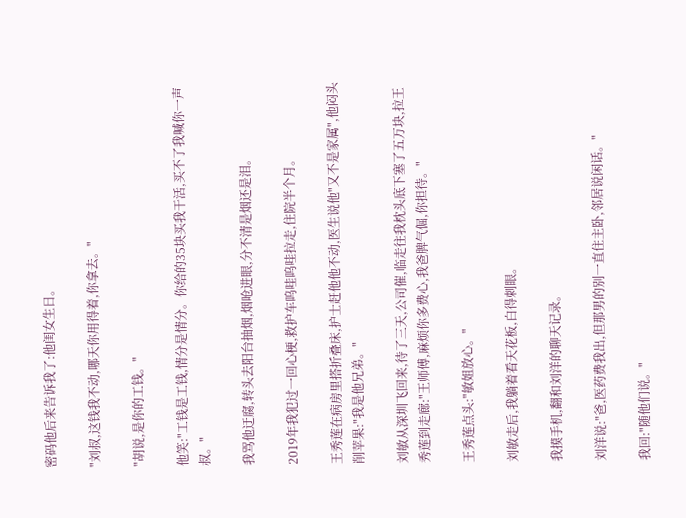密码他后来告诉我了:他闺女生日。

"刘叔,这钱我不动,哪天你用得着,你拿去。"

"胡说,是你的工钱。"

他笑:"工钱是工钱,情分是情分。你给的35块买我干活,买不了我喊你一声叔。"

我骂他迂腐,转头去阳台抽烟,烟呛进眼,分不清是烟还是泪。

2019年我犯过一回心梗,救护车呜哇呜哇拉走,住院半个月。

王秀莲在病房里搭折叠床,护士赶他他不动,医生说他"又不是家属",他闷头削苹果:"我是他兄弟。"

刘敏从深圳飞回来,待了三天,公司催,临走往我枕头底下塞了五万块,拉王秀莲到走廊:"王师傅,麻烦你多费心,我爸脾气倔,你担待。"

王秀莲点头:"敏姐放心。"

刘敏走后,我躺着看天花板,白得刺眼。

我摸手机,翻和刘洋的聊天记录。

刘洋说:"爸,医药费我出,但那男的别一直住主卧,邻居说闲话。"

我回:"随他们说。"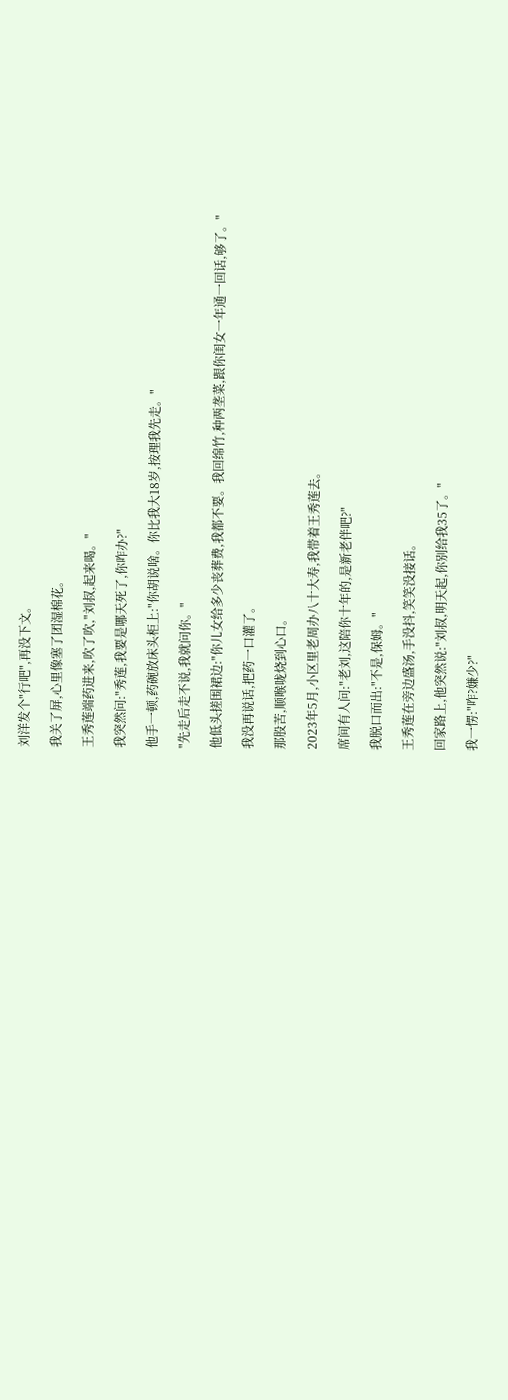刘洋发个"行吧",再没下文。

我关了屏,心里像塞了团湿棉花。

王秀莲端药进来,吹了吹,"刘叔,起来喝。"

我突然问:"秀莲,我要是哪天死了,你咋办?"

他手一顿,药碗放床头柜上:"你胡说啥。你比我大18岁,按理我先走。"

"先走后走不说,我就问你。"

他低头搓围裙边:"你儿女给多少丧葬费,我都不要。我回绵竹,种两垄菜,跟你闺女一年通一回话,够了。"

我没再说话,把药一口灌了。

那股苦,顺喉咙烧到心口。

2023年5月,小区里老周办八十大寿,我带着王秀莲去。

席间有人问:"老刘,这陪你十年的,是新老伴吧?"

我脱口而出:"不是,保姆。"

王秀莲在旁边盛汤,手没抖,笑笑没接话。

回家路上,他突然说:"刘叔,明天起,你别给我35了。"

我一愣:"咋?嫌少?"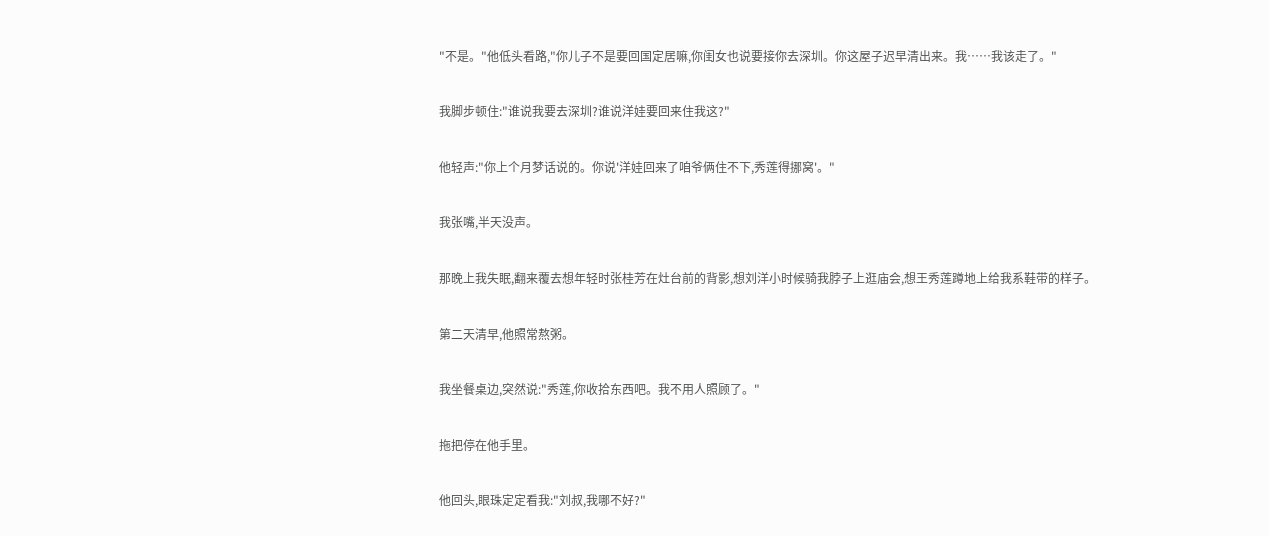"不是。"他低头看路,"你儿子不是要回国定居嘛,你闺女也说要接你去深圳。你这屋子迟早清出来。我……我该走了。"

我脚步顿住:"谁说我要去深圳?谁说洋娃要回来住我这?"

他轻声:"你上个月梦话说的。你说'洋娃回来了咱爷俩住不下,秀莲得挪窝'。"

我张嘴,半天没声。

那晚上我失眠,翻来覆去想年轻时张桂芳在灶台前的背影,想刘洋小时候骑我脖子上逛庙会,想王秀莲蹲地上给我系鞋带的样子。

第二天清早,他照常熬粥。

我坐餐桌边,突然说:"秀莲,你收拾东西吧。我不用人照顾了。"

拖把停在他手里。

他回头,眼珠定定看我:"刘叔,我哪不好?"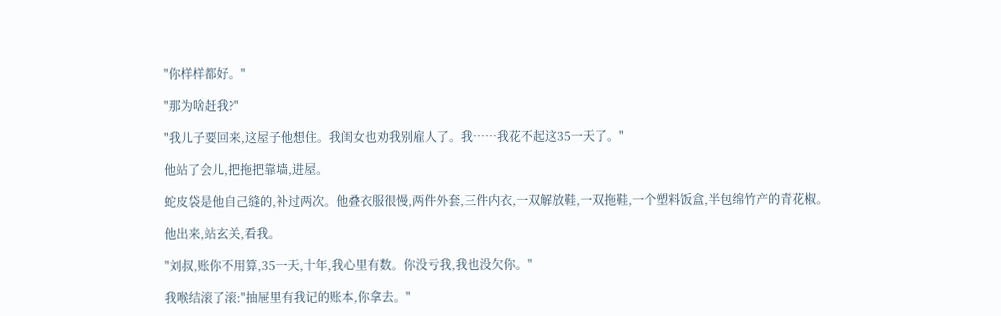"你样样都好。"

"那为啥赶我?"

"我儿子要回来,这屋子他想住。我闺女也劝我别雇人了。我……我花不起这35一天了。"

他站了会儿,把拖把靠墙,进屋。

蛇皮袋是他自己缝的,补过两次。他叠衣服很慢,两件外套,三件内衣,一双解放鞋,一双拖鞋,一个塑料饭盒,半包绵竹产的青花椒。

他出来,站玄关,看我。

"刘叔,账你不用算,35一天,十年,我心里有数。你没亏我,我也没欠你。"

我喉结滚了滚:"抽屉里有我记的账本,你拿去。"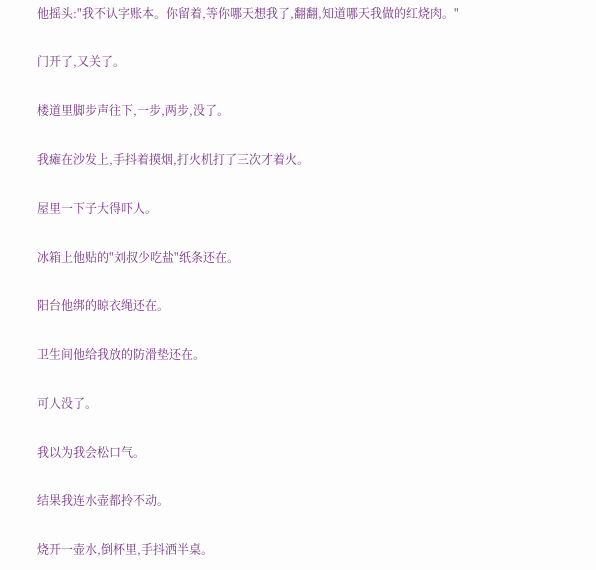他摇头:"我不认字账本。你留着,等你哪天想我了,翻翻,知道哪天我做的红烧肉。"

门开了,又关了。

楼道里脚步声往下,一步,两步,没了。

我瘫在沙发上,手抖着摸烟,打火机打了三次才着火。

屋里一下子大得吓人。

冰箱上他贴的"刘叔少吃盐"纸条还在。

阳台他绑的晾衣绳还在。

卫生间他给我放的防滑垫还在。

可人没了。

我以为我会松口气。

结果我连水壶都拎不动。

烧开一壶水,倒杯里,手抖洒半桌。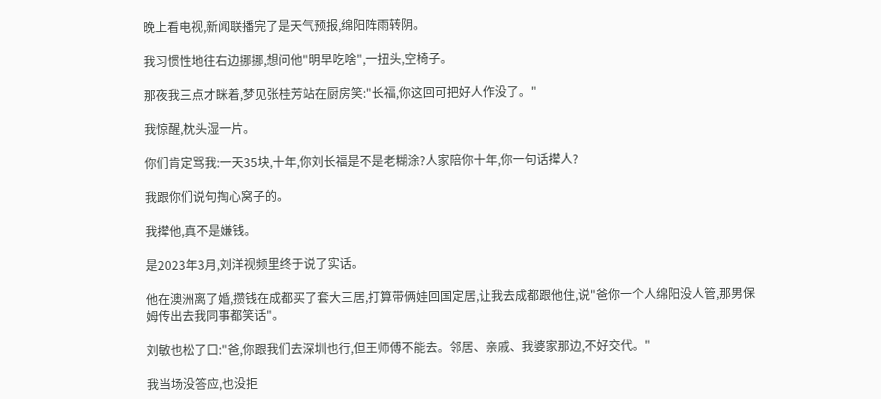晚上看电视,新闻联播完了是天气预报,绵阳阵雨转阴。

我习惯性地往右边挪挪,想问他"明早吃啥",一扭头,空椅子。

那夜我三点才眯着,梦见张桂芳站在厨房笑:"长福,你这回可把好人作没了。"

我惊醒,枕头湿一片。

你们肯定骂我:一天35块,十年,你刘长福是不是老糊涂?人家陪你十年,你一句话撵人?

我跟你们说句掏心窝子的。

我撵他,真不是嫌钱。

是2023年3月,刘洋视频里终于说了实话。

他在澳洲离了婚,攒钱在成都买了套大三居,打算带俩娃回国定居,让我去成都跟他住,说"爸你一个人绵阳没人管,那男保姆传出去我同事都笑话"。

刘敏也松了口:"爸,你跟我们去深圳也行,但王师傅不能去。邻居、亲戚、我婆家那边,不好交代。"

我当场没答应,也没拒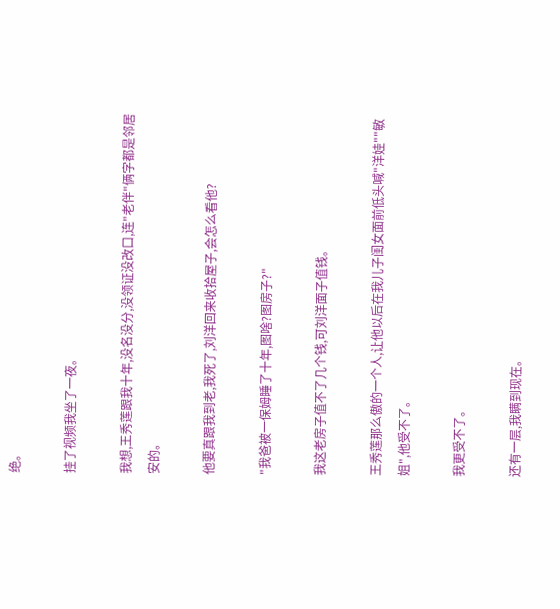绝。

挂了视频我坐了一夜。

我想,王秀莲跟我十年,没名没分,没领证没改口,连"老伴"俩字都是邻居安的。

他要真跟我到老,我死了,刘洋回来收拾屋子,会怎么看他?

"我爸被一保姆睡了十年,图啥?图房子?"

我这老房子值不了几个钱,可刘洋面子值钱。

王秀莲那么傲的一个人,让他以后在我儿子闺女面前低头喊"洋娃""敏姐",他受不了。

我更受不了。

还有一层,我瞒到现在。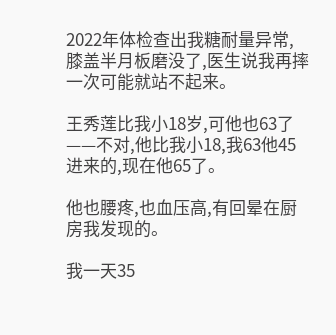2022年体检查出我糖耐量异常,膝盖半月板磨没了,医生说我再摔一次可能就站不起来。

王秀莲比我小18岁,可他也63了——不对,他比我小18,我63他45进来的,现在他65了。

他也腰疼,也血压高,有回晕在厨房我发现的。

我一天35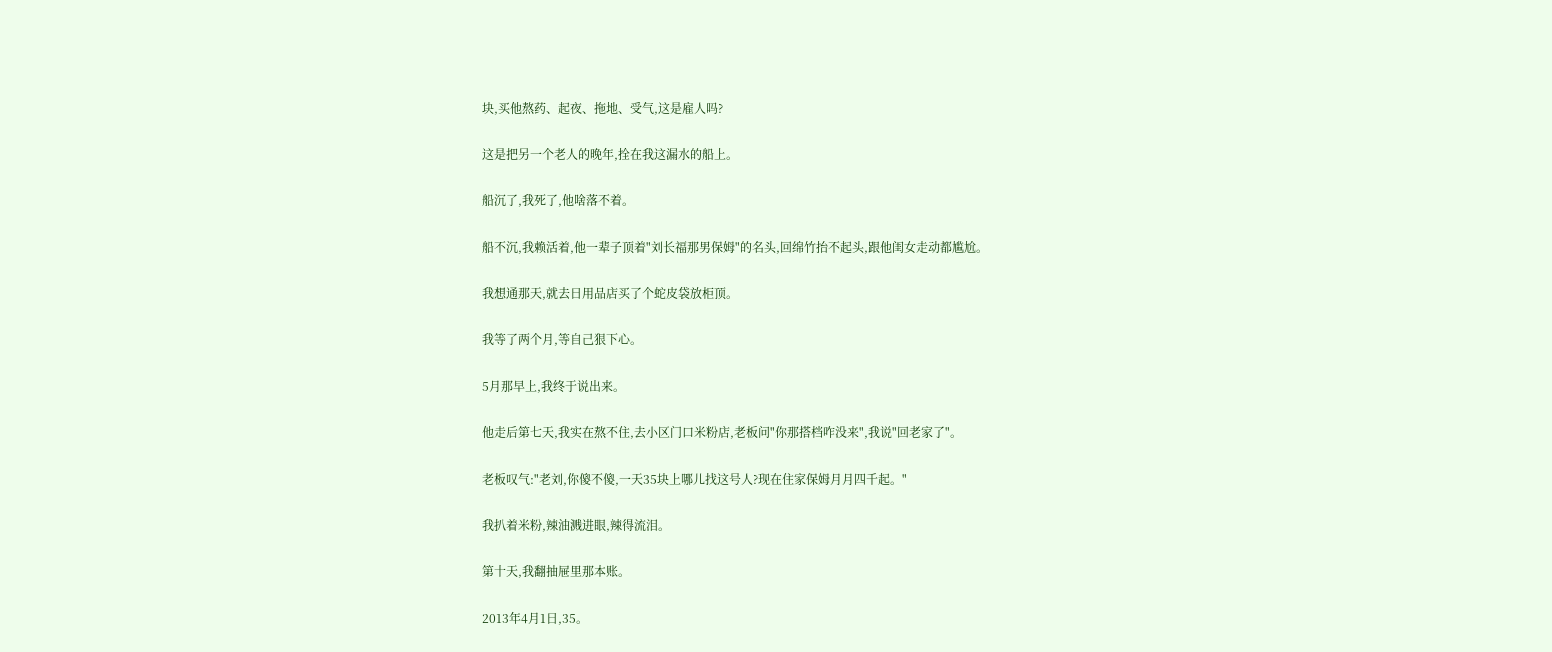块,买他熬药、起夜、拖地、受气,这是雇人吗?

这是把另一个老人的晚年,拴在我这漏水的船上。

船沉了,我死了,他啥落不着。

船不沉,我赖活着,他一辈子顶着"刘长福那男保姆"的名头,回绵竹抬不起头,跟他闺女走动都尴尬。

我想通那天,就去日用品店买了个蛇皮袋放柜顶。

我等了两个月,等自己狠下心。

5月那早上,我终于说出来。

他走后第七天,我实在熬不住,去小区门口米粉店,老板问"你那搭档咋没来",我说"回老家了"。

老板叹气:"老刘,你傻不傻,一天35块上哪儿找这号人?现在住家保姆月月四千起。"

我扒着米粉,辣油溅进眼,辣得流泪。

第十天,我翻抽屉里那本账。

2013年4月1日,35。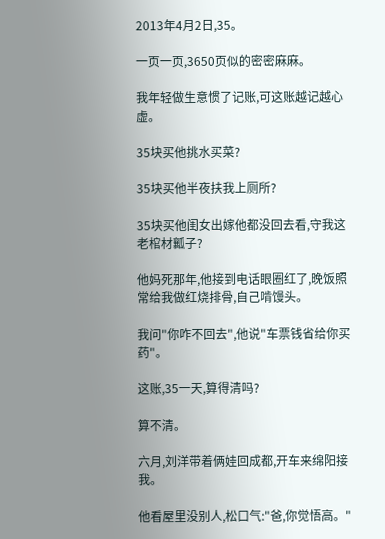2013年4月2日,35。

一页一页,3650页似的密密麻麻。

我年轻做生意惯了记账,可这账越记越心虚。

35块买他挑水买菜?

35块买他半夜扶我上厕所?

35块买他闺女出嫁他都没回去看,守我这老棺材瓤子?

他妈死那年,他接到电话眼圈红了,晚饭照常给我做红烧排骨,自己啃馒头。

我问"你咋不回去",他说"车票钱省给你买药"。

这账,35一天,算得清吗?

算不清。

六月,刘洋带着俩娃回成都,开车来绵阳接我。

他看屋里没别人,松口气:"爸,你觉悟高。"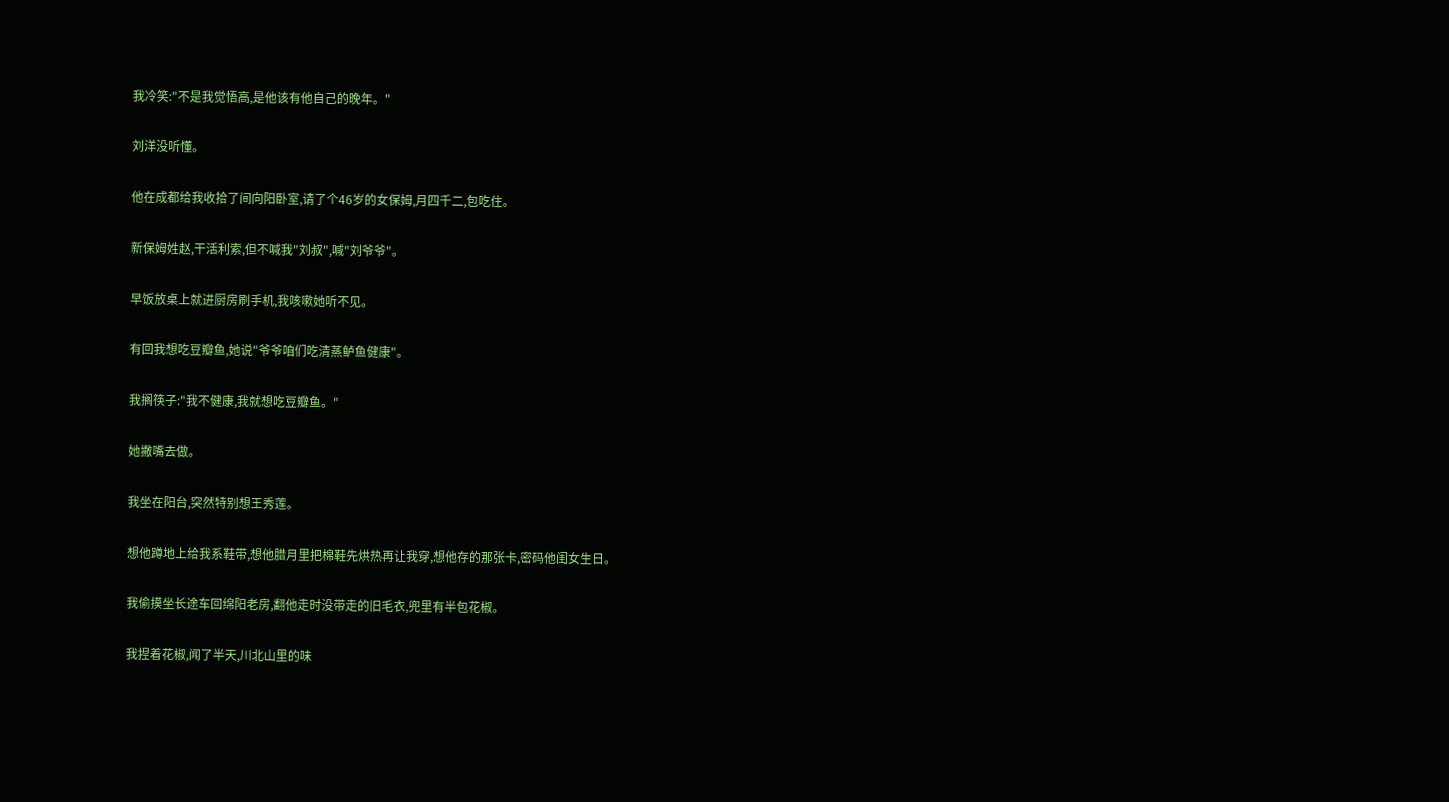我冷笑:"不是我觉悟高,是他该有他自己的晚年。"

刘洋没听懂。

他在成都给我收拾了间向阳卧室,请了个46岁的女保姆,月四千二,包吃住。

新保姆姓赵,干活利索,但不喊我"刘叔",喊"刘爷爷"。

早饭放桌上就进厨房刷手机,我咳嗽她听不见。

有回我想吃豆瓣鱼,她说"爷爷咱们吃清蒸鲈鱼健康"。

我搁筷子:"我不健康,我就想吃豆瓣鱼。"

她撇嘴去做。

我坐在阳台,突然特别想王秀莲。

想他蹲地上给我系鞋带,想他腊月里把棉鞋先烘热再让我穿,想他存的那张卡,密码他闺女生日。

我偷摸坐长途车回绵阳老房,翻他走时没带走的旧毛衣,兜里有半包花椒。

我捏着花椒,闻了半天,川北山里的味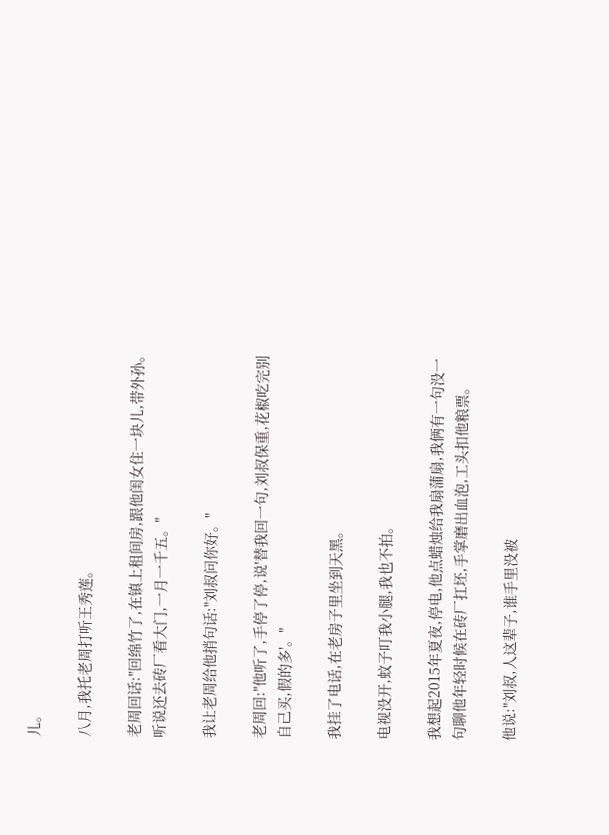儿。

八月,我托老周打听王秀莲。

老周回话:"回绵竹了,在镇上租间房,跟他闺女住一块儿,带外孙。听说还去砖厂看大门,一月一千五。"

我让老周给他捎句话:"刘叔问你好。"

老周回:"他听了,手停了停,说'替我回一句,刘叔保重,花椒吃完别自己买,假的多'。"

我挂了电话,在老房子里坐到天黑。

电视没开,蚊子叮我小腿,我也不拍。

我想起2015年夏夜,停电,他点蜡烛给我扇蒲扇,我俩有一句没一句聊他年轻时候在砖厂扛坯,手掌磨出血泡,工头扣他粮票。

他说:"刘叔,人这辈子,谁手里没被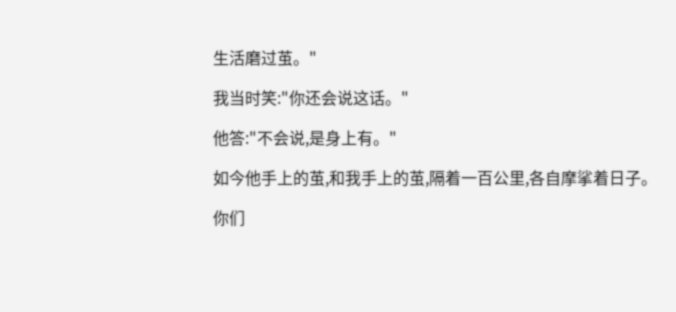生活磨过茧。"

我当时笑:"你还会说这话。"

他答:"不会说,是身上有。"

如今他手上的茧,和我手上的茧,隔着一百公里,各自摩挲着日子。

你们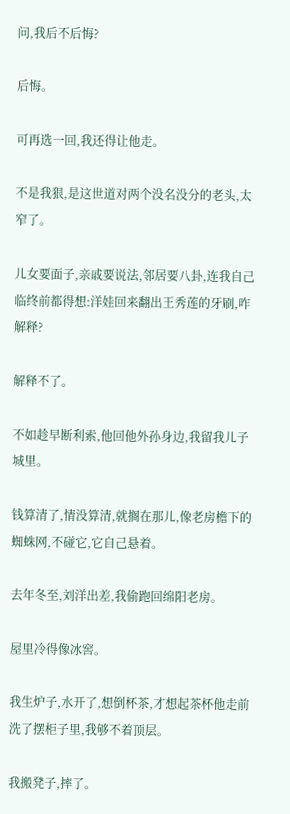问,我后不后悔?

后悔。

可再选一回,我还得让他走。

不是我狠,是这世道对两个没名没分的老头,太窄了。

儿女要面子,亲戚要说法,邻居要八卦,连我自己临终前都得想:洋娃回来翻出王秀莲的牙刷,咋解释?

解释不了。

不如趁早断利索,他回他外孙身边,我留我儿子城里。

钱算清了,情没算清,就搁在那儿,像老房檐下的蜘蛛网,不碰它,它自己悬着。

去年冬至,刘洋出差,我偷跑回绵阳老房。

屋里冷得像冰窖。

我生炉子,水开了,想倒杯茶,才想起茶杯他走前洗了摆柜子里,我够不着顶层。

我搬凳子,摔了。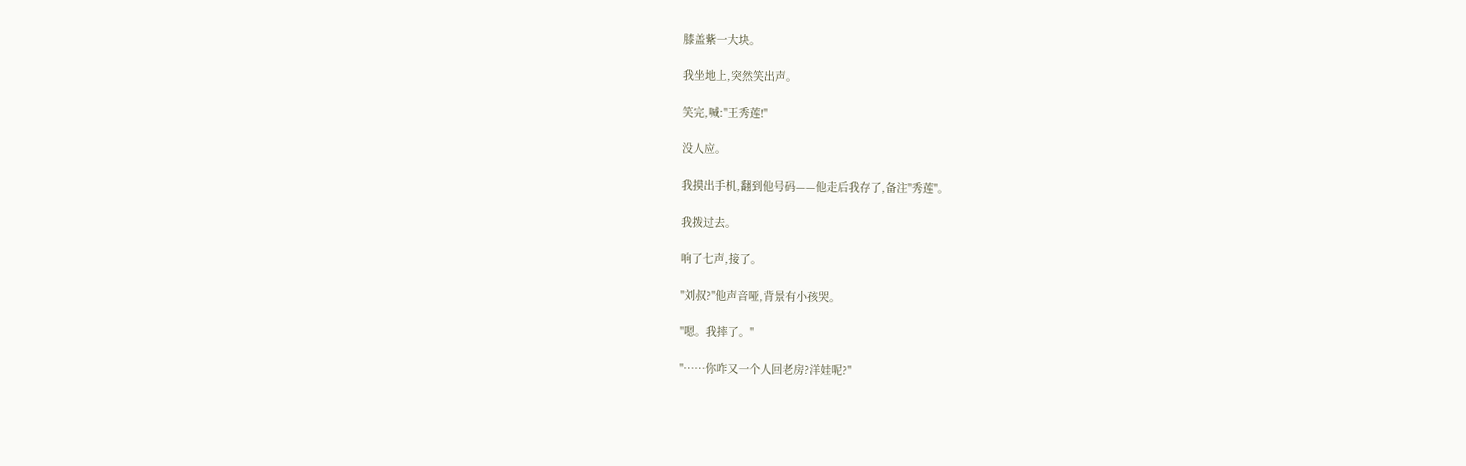膝盖紫一大块。

我坐地上,突然笑出声。

笑完,喊:"王秀莲!"

没人应。

我摸出手机,翻到他号码——他走后我存了,备注"秀莲"。

我拨过去。

响了七声,接了。

"刘叔?"他声音哑,背景有小孩哭。

"嗯。我摔了。"

"……你咋又一个人回老房?洋娃呢?"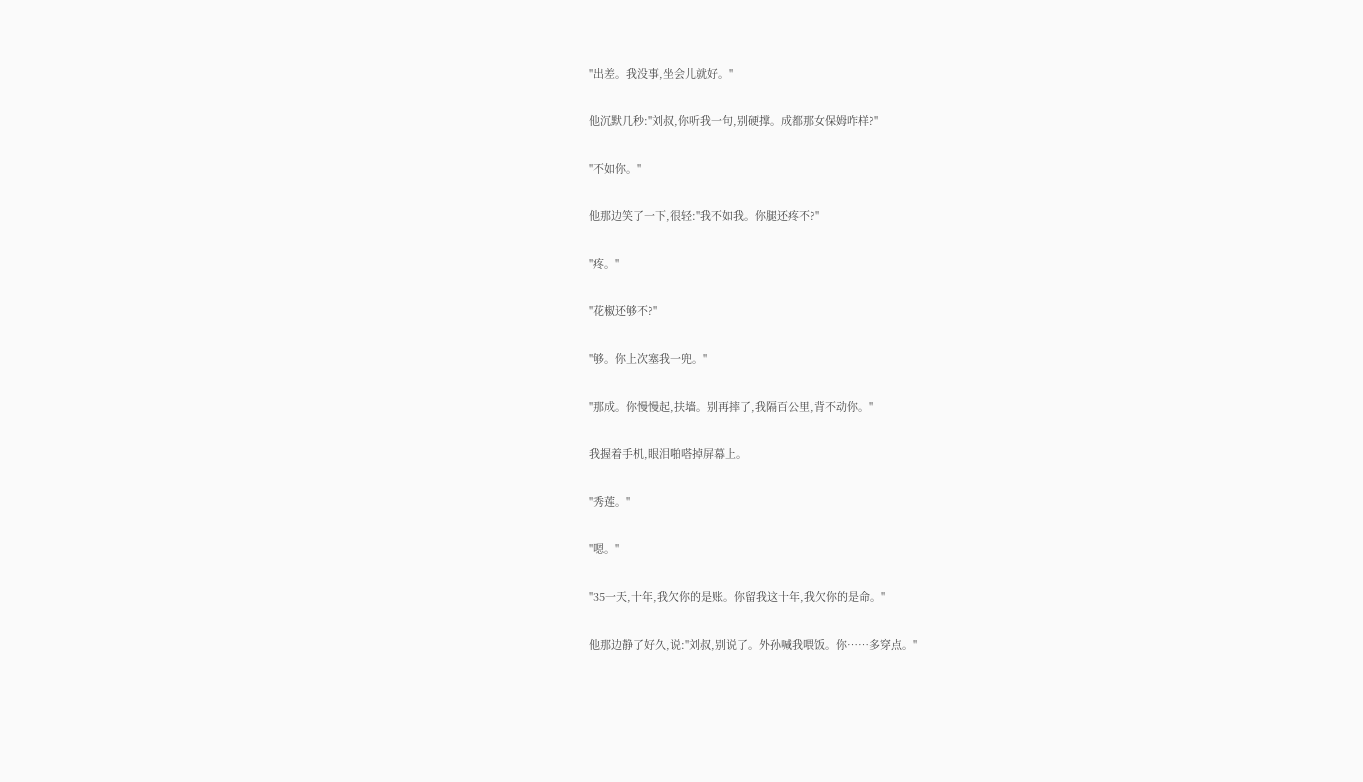"出差。我没事,坐会儿就好。"

他沉默几秒:"刘叔,你听我一句,别硬撑。成都那女保姆咋样?"

"不如你。"

他那边笑了一下,很轻:"我不如我。你腿还疼不?"

"疼。"

"花椒还够不?"

"够。你上次塞我一兜。"

"那成。你慢慢起,扶墙。别再摔了,我隔百公里,背不动你。"

我握着手机,眼泪啪嗒掉屏幕上。

"秀莲。"

"嗯。"

"35一天,十年,我欠你的是账。你留我这十年,我欠你的是命。"

他那边静了好久,说:"刘叔,别说了。外孙喊我喂饭。你……多穿点。"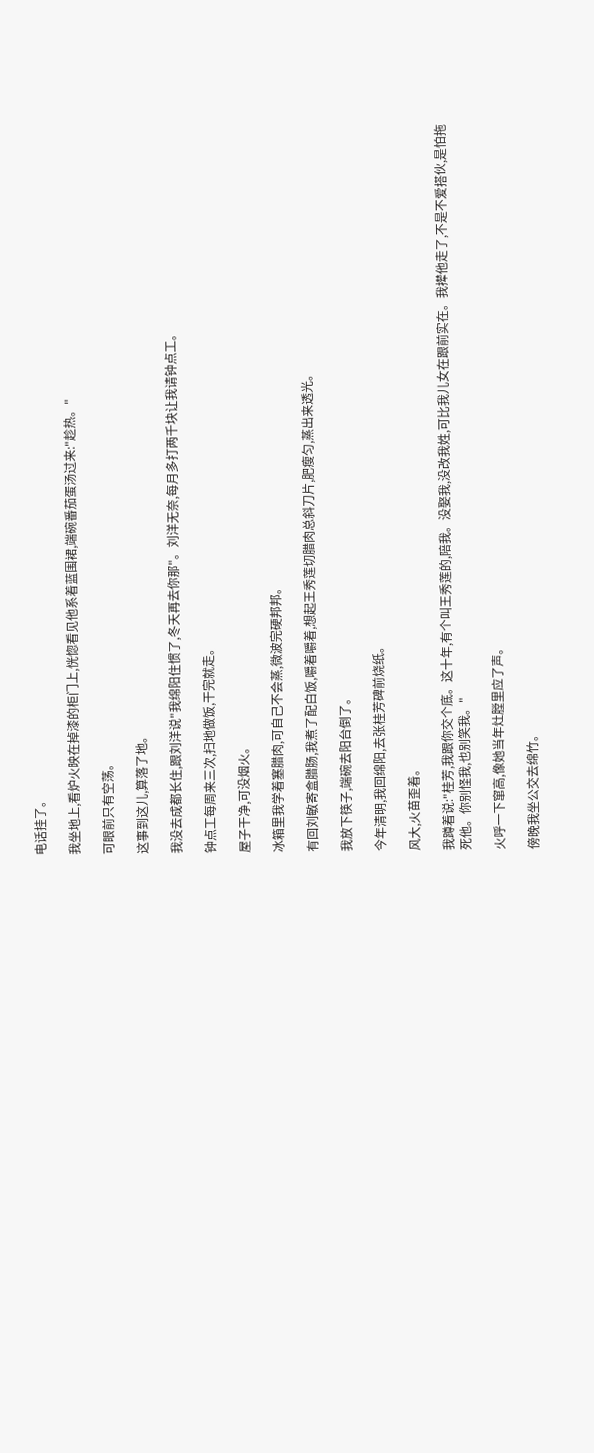电话挂了。

我坐地上,看炉火映在掉漆的柜门上,恍惚看见他系着蓝围裙,端碗番茄蛋汤过来:"趁热。"

可眼前只有空荡。

这事到这儿,算落了地。

我没去成都长住,跟刘洋说"我绵阳住惯了,冬天再去你那"。刘洋无奈,每月多打两千块让我请钟点工。

钟点工每周来三次,扫地做饭,干完就走。

屋子干净,可没烟火。

冰箱里我学着塞腊肉,可自己不会蒸,微波完硬邦邦。

有回刘敏寄盒腊肠,我煮了配白饭,嚼着嚼着,想起王秀莲切腊肉总斜刀片,肥瘦匀,蒸出来透光。

我放下筷子,端碗去阳台倒了。

今年清明,我回绵阳,去张桂芳碑前烧纸。

风大,火苗歪着。

我蹲着说:"桂芳,我跟你交个底。这十年,有个叫王秀莲的,陪我。没娶我,没改我姓,可比我儿女在跟前实在。我撵他走了,不是不爱搭伙,是怕拖死他。你别怪我,也别笑我。"

火呼一下窜高,像她当年灶膛里应了声。

傍晚我坐公交去绵竹。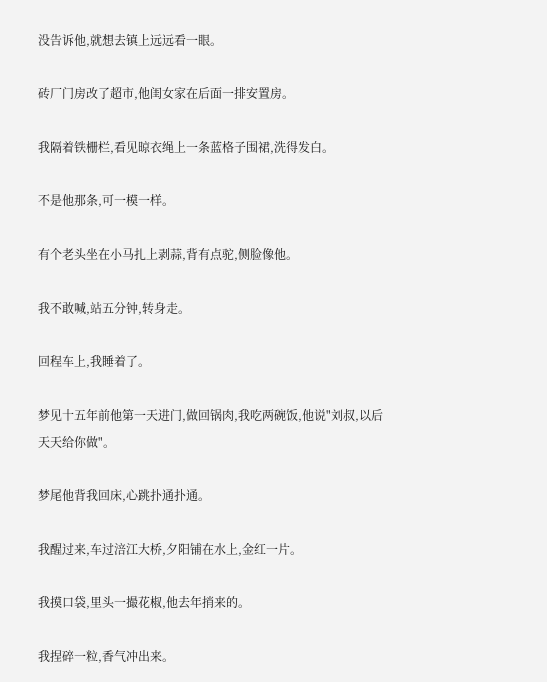没告诉他,就想去镇上远远看一眼。

砖厂门房改了超市,他闺女家在后面一排安置房。

我隔着铁栅栏,看见晾衣绳上一条蓝格子围裙,洗得发白。

不是他那条,可一模一样。

有个老头坐在小马扎上剥蒜,背有点驼,侧脸像他。

我不敢喊,站五分钟,转身走。

回程车上,我睡着了。

梦见十五年前他第一天进门,做回锅肉,我吃两碗饭,他说"刘叔,以后天天给你做"。

梦尾他背我回床,心跳扑通扑通。

我醒过来,车过涪江大桥,夕阳铺在水上,金红一片。

我摸口袋,里头一撮花椒,他去年捎来的。

我捏碎一粒,香气冲出来。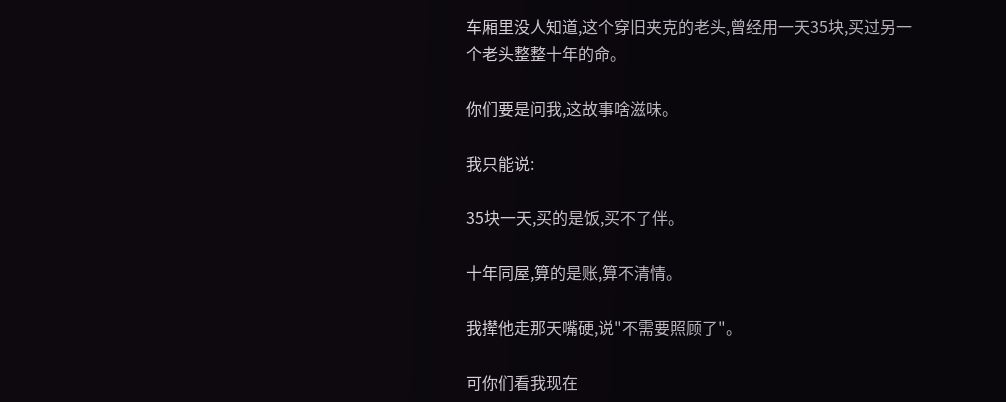车厢里没人知道,这个穿旧夹克的老头,曾经用一天35块,买过另一个老头整整十年的命。

你们要是问我,这故事啥滋味。

我只能说:

35块一天,买的是饭,买不了伴。

十年同屋,算的是账,算不清情。

我撵他走那天嘴硬,说"不需要照顾了"。

可你们看我现在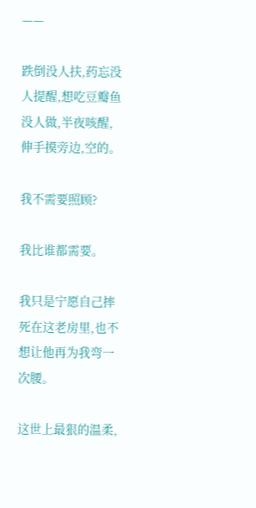——

跌倒没人扶,药忘没人提醒,想吃豆瓣鱼没人做,半夜咳醒,伸手摸旁边,空的。

我不需要照顾?

我比谁都需要。

我只是宁愿自己摔死在这老房里,也不想让他再为我弯一次腰。

这世上最狠的温柔,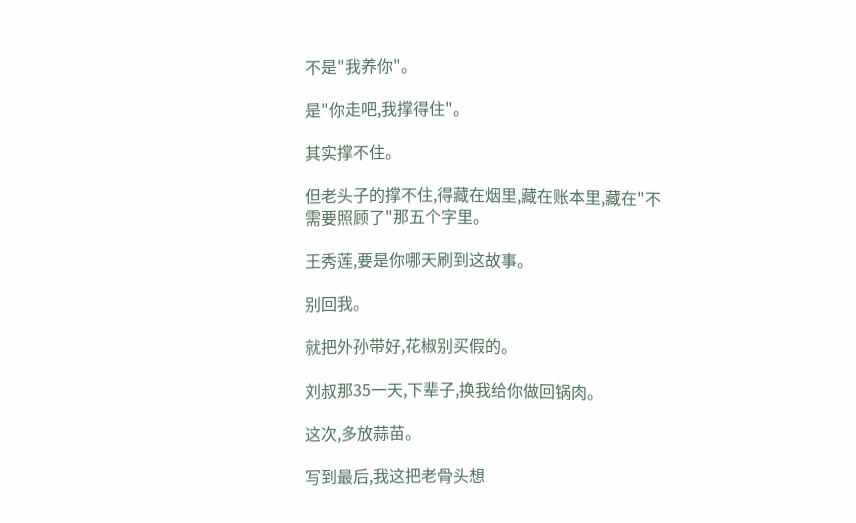不是"我养你"。

是"你走吧,我撑得住"。

其实撑不住。

但老头子的撑不住,得藏在烟里,藏在账本里,藏在"不需要照顾了"那五个字里。

王秀莲,要是你哪天刷到这故事。

别回我。

就把外孙带好,花椒别买假的。

刘叔那35一天,下辈子,换我给你做回锅肉。

这次,多放蒜苗。

写到最后,我这把老骨头想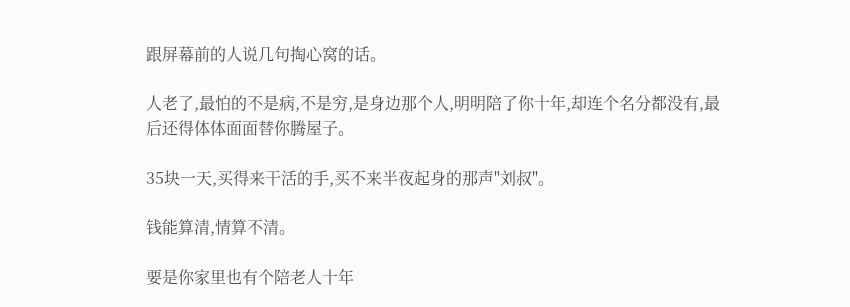跟屏幕前的人说几句掏心窝的话。

人老了,最怕的不是病,不是穷,是身边那个人,明明陪了你十年,却连个名分都没有,最后还得体体面面替你腾屋子。

35块一天,买得来干活的手,买不来半夜起身的那声"刘叔"。

钱能算清,情算不清。

要是你家里也有个陪老人十年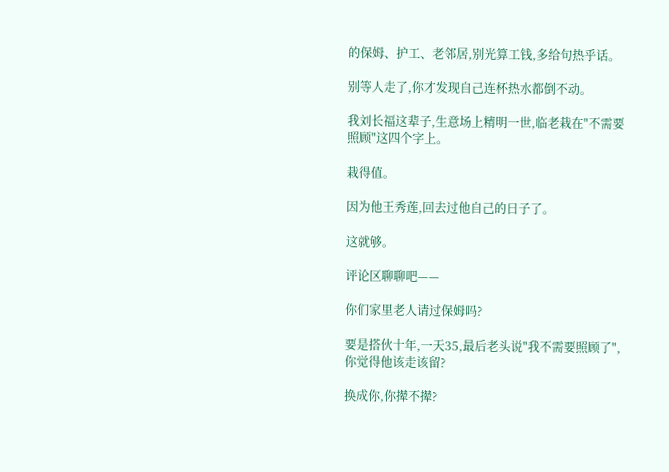的保姆、护工、老邻居,别光算工钱,多给句热乎话。

别等人走了,你才发现自己连杯热水都倒不动。

我刘长福这辈子,生意场上精明一世,临老栽在"不需要照顾"这四个字上。

栽得值。

因为他王秀莲,回去过他自己的日子了。

这就够。

评论区聊聊吧——

你们家里老人请过保姆吗?

要是搭伙十年,一天35,最后老头说"我不需要照顾了",你觉得他该走该留?

换成你,你撵不撵?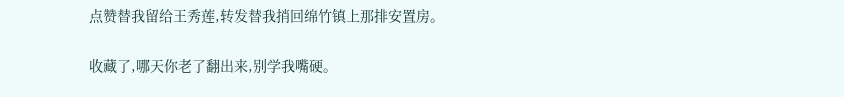点赞替我留给王秀莲,转发替我捎回绵竹镇上那排安置房。

收藏了,哪天你老了翻出来,别学我嘴硬。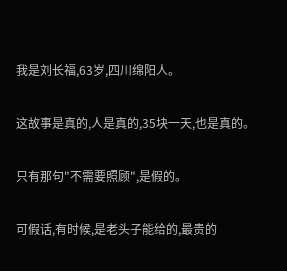我是刘长福,63岁,四川绵阳人。

这故事是真的,人是真的,35块一天,也是真的。

只有那句"不需要照顾",是假的。

可假话,有时候,是老头子能给的,最贵的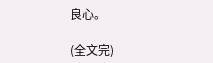良心。

(全文完)